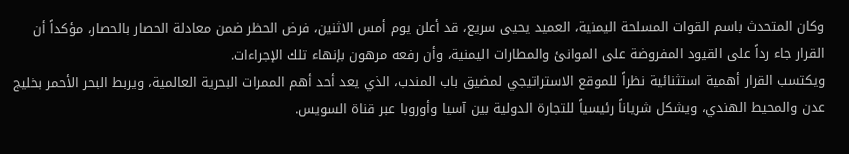وكان المتحدث باسم القوات المسلحة اليمنية، العميد يحيى سريع، قد أعلن يوم أمس الاثنين، فرض الحظر ضمن معادلة الحصار بالحصار، مؤكداً أن القرار جاء رداً على القيود المفروضة على الموانئ والمطارات اليمنية، وأن رفعه مرهون بإنهاء تلك الإجراءات.
ويكتسب القرار أهمية استثنائية نظراً للموقع الاستراتيجي لمضيق باب المندب، الذي يعد أحد أهم الممرات البحرية العالمية، ويربط البحر الأحمر بخليج عدن والمحيط الهندي، ويشكل شرياناً رئيسياً للتجارة الدولية بين آسيا وأوروبا عبر قناة السويس.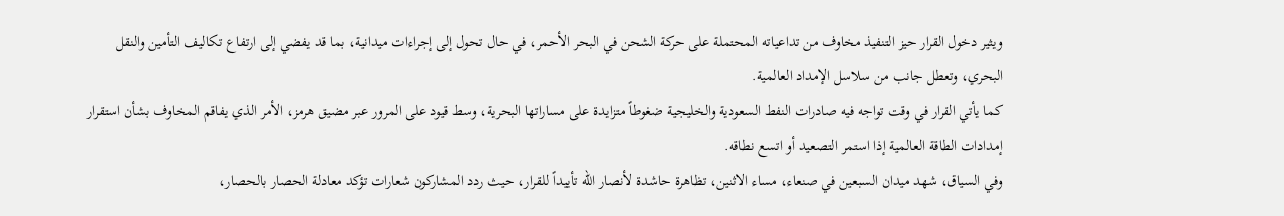ويثير دخول القرار حيز التنفيذ مخاوف من تداعياته المحتملة على حركة الشحن في البحر الأحمر، في حال تحول إلى إجراءات ميدانية، بما قد يفضي إلى ارتفاع تكاليف التأمين والنقل البحري، وتعطل جانب من سلاسل الإمداد العالمية.
كما يأتي القرار في وقت تواجه فيه صادرات النفط السعودية والخليجية ضغوطاً متزايدة على مساراتها البحرية، وسط قيود على المرور عبر مضيق هرمز، الأمر الذي يفاقم المخاوف بشأن استقرار إمدادات الطاقة العالمية إذا استمر التصعيد أو اتسع نطاقه.
وفي السياق، شهد ميدان السبعين في صنعاء، مساء الاثنين، تظاهرة حاشدة لأنصار الله تأييداً للقرار، حيث ردد المشاركون شعارات تؤكد معادلة الحصار بالحصار،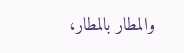والمطار بالمطار،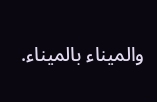والميناء بالميناء.